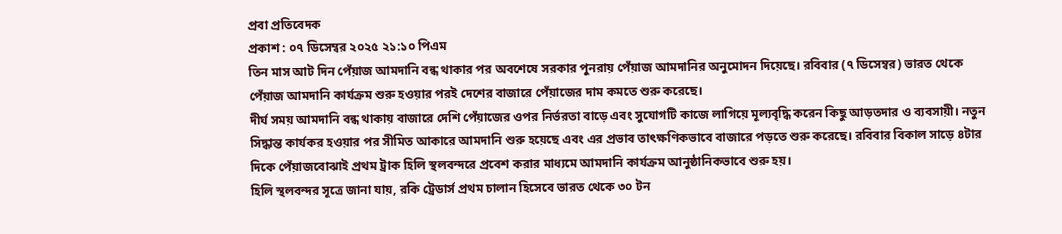প্রবা প্রতিবেদক
প্রকাশ : ০৭ ডিসেম্বর ২০২৫ ২১:১০ পিএম
তিন মাস আট দিন পেঁয়াজ আমদানি বন্ধ থাকার পর অবশেষে সরকার পুনরায় পেঁয়াজ আমদানির অনুমোদন দিয়েছে। রবিবার (৭ ডিসেম্বর) ভারত থেকে পেঁয়াজ আমদানি কার্যক্রম শুরু হওয়ার পরই দেশের বাজারে পেঁয়াজের দাম কমতে শুরু করেছে।
দীর্ঘ সময় আমদানি বন্ধ থাকায় বাজারে দেশি পেঁয়াজের ওপর নির্ভরতা বাড়ে এবং সুযোগটি কাজে লাগিয়ে মূল্যবৃদ্ধি করেন কিছু আড়তদার ও ব্যবসায়ী। নতুন সিদ্ধান্ত কার্যকর হওয়ার পর সীমিত আকারে আমদানি শুরু হয়েছে এবং এর প্রভাব তাৎক্ষণিকভাবে বাজারে পড়তে শুরু করেছে। রবিবার বিকাল সাড়ে ৪টার দিকে পেঁয়াজবোঝাই প্রথম ট্রাক হিলি স্থলবন্দরে প্রবেশ করার মাধ্যমে আমদানি কার্যক্রম আনুষ্ঠানিকভাবে শুরু হয়।
হিলি স্থলবন্দর সূত্রে জানা যায়, রকি ট্রেডার্স প্রথম চালান হিসেবে ভারত থেকে ৩০ টন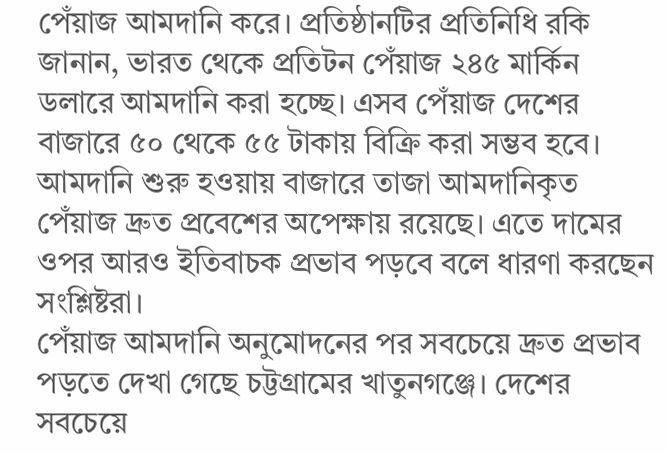পেঁয়াজ আমদানি করে। প্রতিষ্ঠানটির প্রতিনিধি রকি জানান, ভারত থেকে প্রতিটন পেঁয়াজ ২৪৫ মার্কিন ডলারে আমদানি করা হচ্ছে। এসব পেঁয়াজ দেশের বাজারে ৫০ থেকে ৫৫ টাকায় বিক্রি করা সম্ভব হবে। আমদানি শুরু হওয়ায় বাজারে তাজা আমদানিকৃত পেঁয়াজ দ্রুত প্রবেশের অপেক্ষায় রয়েছে। এতে দামের ওপর আরও ইতিবাচক প্রভাব পড়বে বলে ধারণা করছেন সংশ্লিষ্টরা।
পেঁয়াজ আমদানি অনুমোদনের পর সবচেয়ে দ্রুত প্রভাব পড়তে দেখা গেছে চট্টগ্রামের খাতুনগঞ্জে। দেশের সবচেয়ে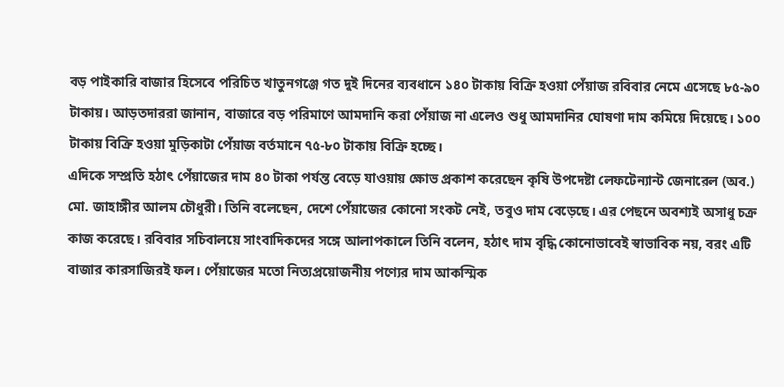বড় পাইকারি বাজার হিসেবে পরিচিত খাতুনগঞ্জে গত দুই দিনের ব্যবধানে ১৪০ টাকায় বিক্রি হওয়া পেঁয়াজ রবিবার নেমে এসেছে ৮৫-৯০ টাকায়। আড়তদাররা জানান, বাজারে বড় পরিমাণে আমদানি করা পেঁয়াজ না এলেও শুধু আমদানির ঘোষণা দাম কমিয়ে দিয়েছে। ১০০ টাকায় বিক্রি হওয়া মুড়িকাটা পেঁয়াজ বর্তমানে ৭৫-৮০ টাকায় বিক্রি হচ্ছে।
এদিকে সম্প্রতি হঠাৎ পেঁয়াজের দাম ৪০ টাকা পর্যন্ত বেড়ে যাওয়ায় ক্ষোভ প্রকাশ করেছেন কৃষি উপদেষ্টা লেফটেন্যান্ট জেনারেল (অব.) মো. জাহাঙ্গীর আলম চৌধুরী। তিনি বলেছেন, দেশে পেঁয়াজের কোনো সংকট নেই, তবুও দাম বেড়েছে। এর পেছনে অবশ্যই অসাধু চক্র কাজ করেছে। রবিবার সচিবালয়ে সাংবাদিকদের সঙ্গে আলাপকালে তিনি বলেন, হঠাৎ দাম বৃদ্ধি কোনোভাবেই স্বাভাবিক নয়, বরং এটি বাজার কারসাজিরই ফল। পেঁয়াজের মতো নিত্যপ্রয়োজনীয় পণ্যের দাম আকস্মিক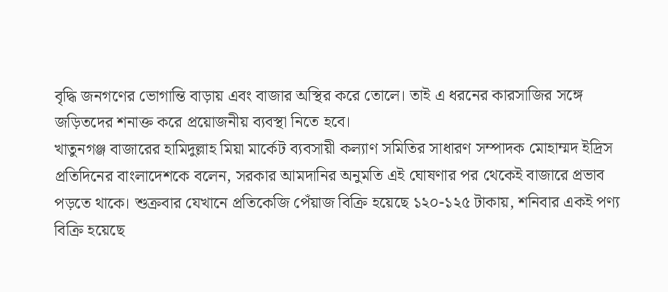বৃদ্ধি জনগণের ভোগান্তি বাড়ায় এবং বাজার অস্থির করে তোলে। তাই এ ধরনের কারসাজির সঙ্গে জড়িতদের শনাক্ত করে প্রয়োজনীয় ব্যবস্থা নিতে হবে।
খাতুনগঞ্জ বাজারের হামিদুল্লাহ মিয়া মার্কেট ব্যবসায়ী কল্যাণ সমিতির সাধারণ সম্পাদক মোহাম্মদ ইদ্রিস প্রতিদিনের বাংলাদেশকে বলেন, সরকার আমদানির অনুমতি এই ঘোষণার পর থেকেই বাজারে প্রভাব পড়তে থাকে। শুক্রবার যেখানে প্রতিকেজি পেঁয়াজ বিক্রি হয়েছে ১২০-১২৫ টাকায়, শনিবার একই পণ্য বিক্রি হয়েছে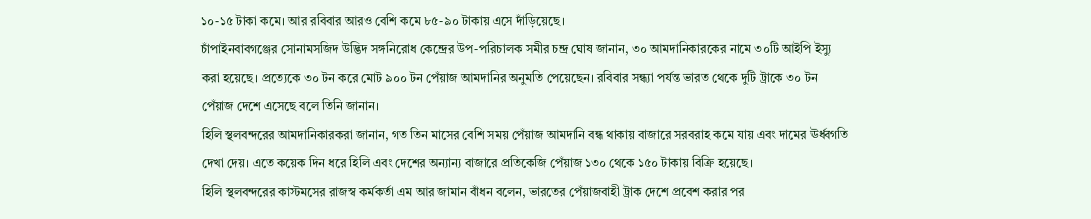১০-১৫ টাকা কমে। আর রবিবার আরও বেশি কমে ৮৫-৯০ টাকায় এসে দাঁড়িয়েছে।
চাঁপাইনবাবগঞ্জের সোনামসজিদ উদ্ভিদ সঙ্গনিরোধ কেন্দ্রের উপ-পরিচালক সমীর চন্দ্র ঘোষ জানান, ৩০ আমদানিকারকের নামে ৩০টি আইপি ইস্যু করা হয়েছে। প্রত্যেকে ৩০ টন করে মোট ৯০০ টন পেঁয়াজ আমদানির অনুমতি পেয়েছেন। রবিবার সন্ধ্যা পর্যন্ত ভারত থেকে দুটি ট্রাকে ৩০ টন পেঁয়াজ দেশে এসেছে বলে তিনি জানান।
হিলি স্থলবন্দরের আমদানিকারকরা জানান, গত তিন মাসের বেশি সময় পেঁয়াজ আমদানি বন্ধ থাকায় বাজারে সরবরাহ কমে যায় এবং দামের ঊর্ধ্বগতি দেখা দেয়। এতে কয়েক দিন ধরে হিলি এবং দেশের অন্যান্য বাজারে প্রতিকেজি পেঁয়াজ ১৩০ থেকে ১৫০ টাকায় বিক্রি হয়েছে।
হিলি স্থলবন্দরের কাস্টমসের রাজস্ব কর্মকর্তা এম আর জামান বাঁধন বলেন, ভারতের পেঁয়াজবাহী ট্রাক দেশে প্রবেশ করার পর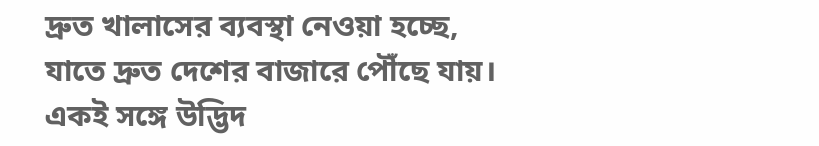দ্রুত খালাসের ব্যবস্থা নেওয়া হচ্ছে, যাতে দ্রুত দেশের বাজারে পৌঁছে যায়। একই সঙ্গে উদ্ভিদ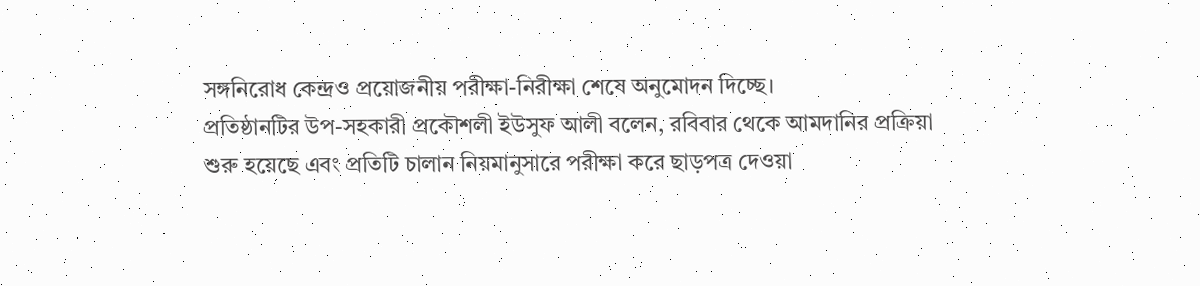সঙ্গনিরোধ কেন্দ্রও প্রয়োজনীয় পরীক্ষা-নিরীক্ষা শেষে অনুমোদন দিচ্ছে।
প্রতিষ্ঠানটির উপ-সহকারী প্রকৌশলী ইউসুফ আলী বলেন, রবিবার থেকে আমদানির প্রক্রিয়া শুরু হয়েছে এবং প্রতিটি চালান নিয়মানুসারে পরীক্ষা করে ছাড়পত্র দেওয়া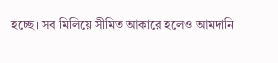হচ্ছে। সব মিলিয়ে সীমিত আকারে হলেও আমদানি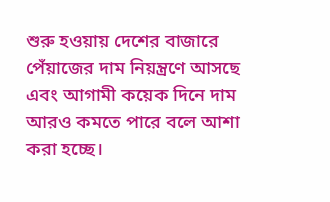শুরু হওয়ায় দেশের বাজারে পেঁয়াজের দাম নিয়ন্ত্রণে আসছে এবং আগামী কয়েক দিনে দাম আরও কমতে পারে বলে আশা করা হচ্ছে।